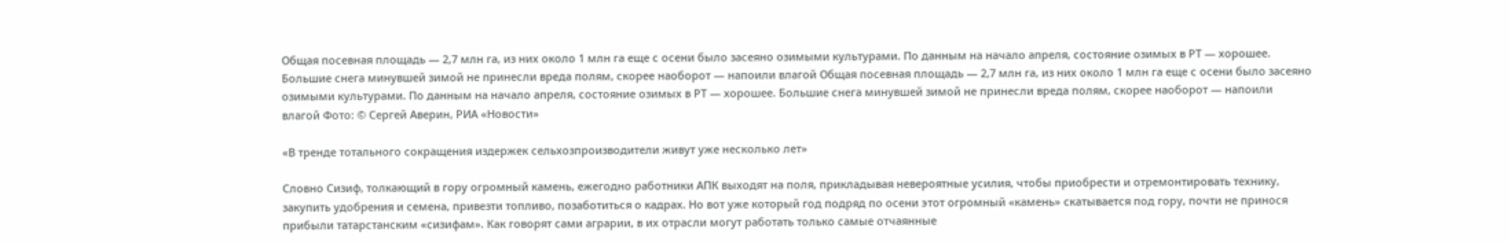Общая посевная площадь — 2,7 млн га, из них около 1 млн га еще с осени было засеяно озимыми культурами. По данным на начало апреля, состояние озимых в РТ — хорошее. Большие снега минувшей зимой не принесли вреда полям, скорее наоборот — напоили влагой Общая посевная площадь — 2,7 млн га, из них около 1 млн га еще с осени было засеяно озимыми культурами. По данным на начало апреля, состояние озимых в РТ — хорошее. Большие снега минувшей зимой не принесли вреда полям, скорее наоборот — напоили влагой Фото: © Сергей Аверин, РИА «Новости»

«В тренде тотального сокращения издержек сельхозпроизводители живут уже несколько лет»

Словно Сизиф, толкающий в гору огромный камень, ежегодно работники АПК выходят на поля, прикладывая невероятные усилия, чтобы приобрести и отремонтировать технику, закупить удобрения и семена, привезти топливо, позаботиться о кадрах. Но вот уже который год подряд по осени этот огромный «камень» скатывается под гору, почти не принося прибыли татарстанским «сизифам». Как говорят сами аграрии, в их отрасли могут работать только самые отчаянные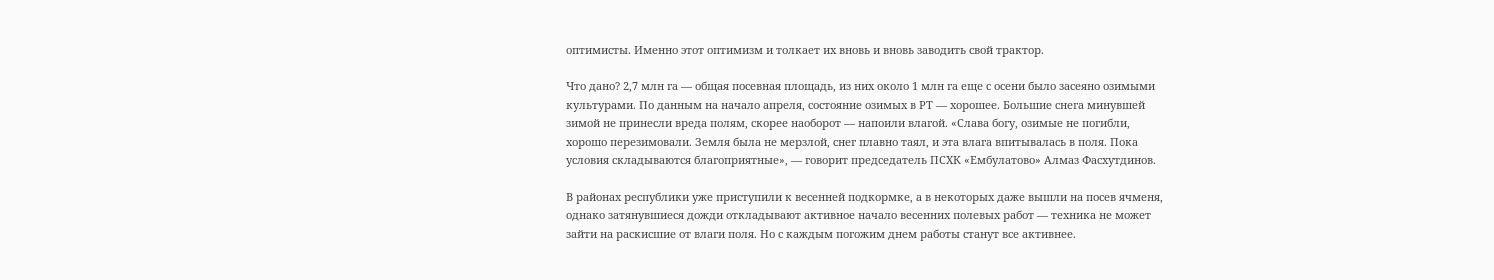оптимисты. Именно этот оптимизм и толкает их вновь и вновь заводить свой трактор.

Что дано? 2,7 млн га — общая посевная площадь, из них около 1 млн га еще с осени было засеяно озимыми культурами. По данным на начало апреля, состояние озимых в РТ — хорошее. Большие снега минувшей зимой не принесли вреда полям, скорее наоборот — напоили влагой. «Слава богу, озимые не погибли, хорошо перезимовали. Земля была не мерзлой, снег плавно таял, и эта влага впитывалась в поля. Пока условия складываются благоприятные», — говорит председатель ПСХК «Ембулатово» Алмаз Фасхутдинов.

В районах республики уже приступили к весенней подкормке, а в некоторых даже вышли на посев ячменя, однако затянувшиеся дожди откладывают активное начало весенних полевых работ — техника не может зайти на раскисшие от влаги поля. Но с каждым погожим днем работы станут все активнее.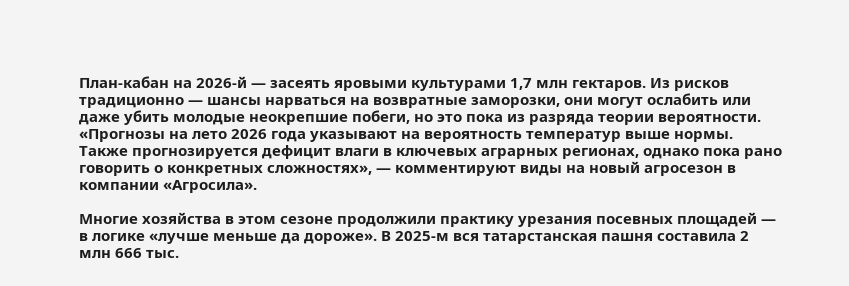План-кабан на 2026-й — засеять яровыми культурами 1,7 млн гектаров. Из рисков традиционно — шансы нарваться на возвратные заморозки, они могут ослабить или даже убить молодые неокрепшие побеги, но это пока из разряда теории вероятности. «Прогнозы на лето 2026 года указывают на вероятность температур выше нормы. Также прогнозируется дефицит влаги в ключевых аграрных регионах, однако пока рано говорить о конкретных сложностях», — комментируют виды на новый агросезон в компании «Агросила».

Многие хозяйства в этом сезоне продолжили практику урезания посевных площадей — в логике «лучше меньше да дороже». В 2025-м вся татарстанская пашня составила 2 млн 666 тыс.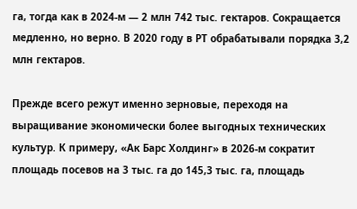га, тогда как в 2024-м — 2 млн 742 тыс. гектаров. Сокращается медленно, но верно. В 2020 году в РТ обрабатывали порядка 3,2 млн гектаров.

Прежде всего режут именно зерновые, переходя на выращивание экономически более выгодных технических культур. К примеру, «Ак Барс Холдинг» в 2026-м сократит площадь посевов на 3 тыс. га до 145,3 тыс. га, площадь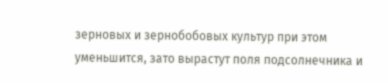зерновых и зернобобовых культур при этом уменьшится, зато вырастут поля подсолнечника и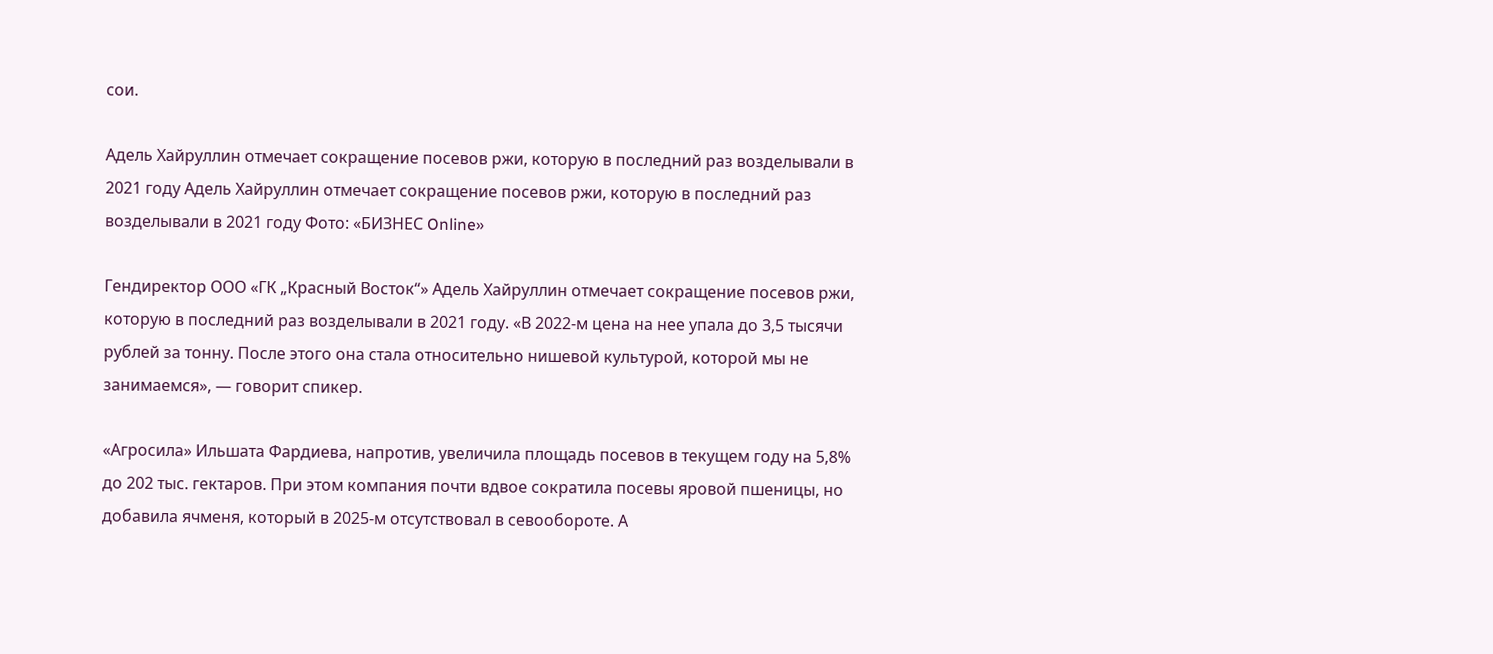сои.

Адель Хайруллин отмечает сокращение посевов ржи, которую в последний раз возделывали в 2021 году Адель Хайруллин отмечает сокращение посевов ржи, которую в последний раз возделывали в 2021 году Фото: «БИЗНЕС Online»

Гендиректор ООО «ГК „Красный Восток“» Адель Хайруллин отмечает сокращение посевов ржи, которую в последний раз возделывали в 2021 году. «В 2022-м цена на нее упала до 3,5 тысячи рублей за тонну. После этого она стала относительно нишевой культурой, которой мы не занимаемся», — говорит спикер.

«Агросила» Ильшата Фардиева, напротив, увеличила площадь посевов в текущем году на 5,8% до 202 тыс. гектаров. При этом компания почти вдвое сократила посевы яровой пшеницы, но добавила ячменя, который в 2025-м отсутствовал в севообороте. А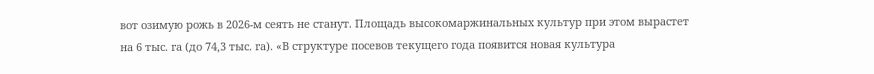вот озимую рожь в 2026-м сеять не станут. Площадь высокомаржинальных культур при этом вырастет на 6 тыс. га (до 74,3 тыс. га). «В структуре посевов текущего года появится новая культура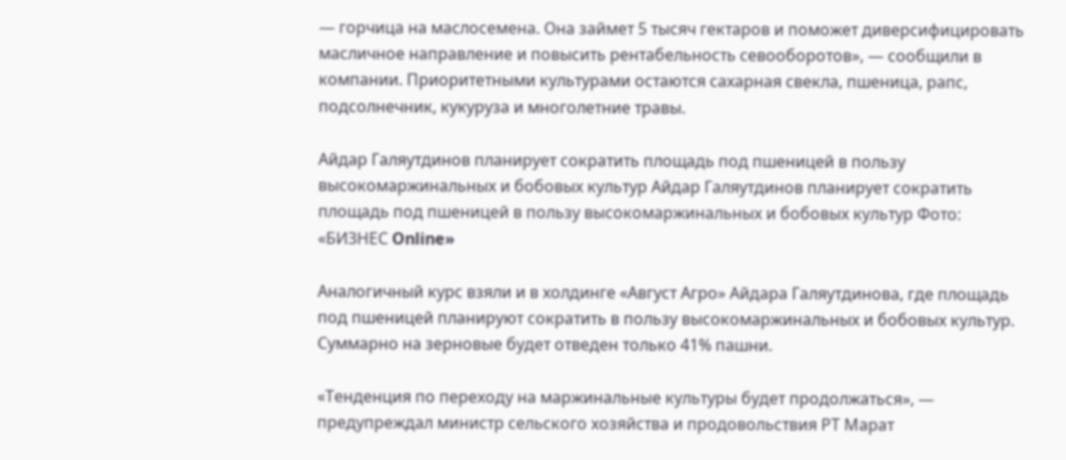— горчица на маслосемена. Она займет 5 тысяч гектаров и поможет диверсифицировать масличное направление и повысить рентабельность севооборотов», — сообщили в компании. Приоритетными культурами остаются сахарная свекла, пшеница, рапс, подсолнечник, кукуруза и многолетние травы.

Айдар Галяутдинов планирует сократить площадь под пшеницей в пользу высокомаржинальных и бобовых культур Айдар Галяутдинов планирует сократить площадь под пшеницей в пользу высокомаржинальных и бобовых культур Фото: «БИЗНЕС Online»

Аналогичный курс взяли и в холдинге «Август Агро» Айдара Галяутдинова, где площадь под пшеницей планируют сократить в пользу высокомаржинальных и бобовых культур. Суммарно на зерновые будет отведен только 41% пашни.

«Тенденция по переходу на маржинальные культуры будет продолжаться», — предупреждал министр сельского хозяйства и продовольствия РТ Марат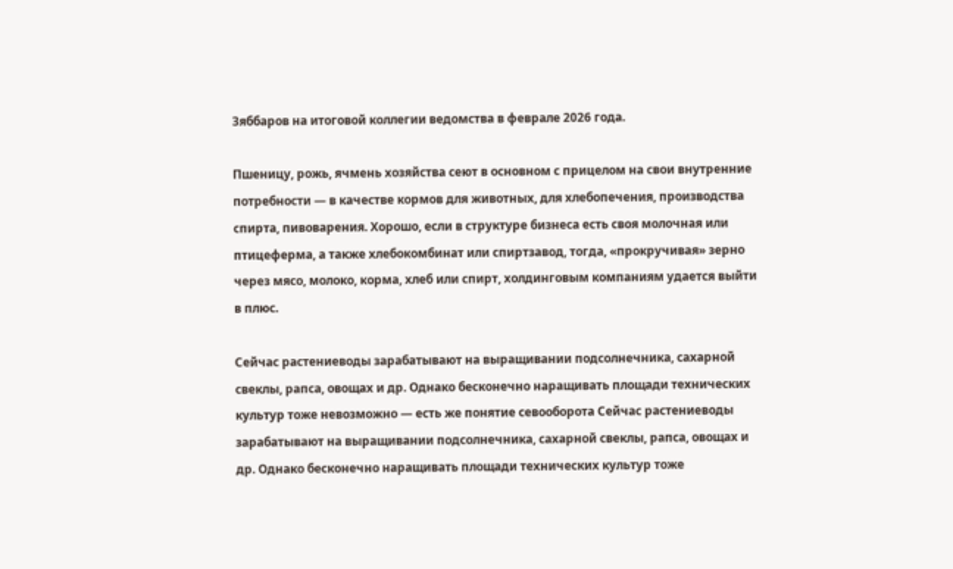Зяббаров на итоговой коллегии ведомства в феврале 2026 года.

Пшеницу, рожь, ячмень хозяйства сеют в основном с прицелом на свои внутренние потребности — в качестве кормов для животных, для хлебопечения, производства спирта, пивоварения. Хорошо, если в структуре бизнеса есть своя молочная или птицеферма, а также хлебокомбинат или спиртзавод, тогда, «прокручивая» зерно через мясо, молоко, корма, хлеб или спирт, холдинговым компаниям удается выйти в плюс.

Сейчас растениеводы зарабатывают на выращивании подсолнечника, сахарной свеклы, рапса, овощах и др. Однако бесконечно наращивать площади технических культур тоже невозможно — есть же понятие севооборота Сейчас растениеводы зарабатывают на выращивании подсолнечника, сахарной свеклы, рапса, овощах и др. Однако бесконечно наращивать площади технических культур тоже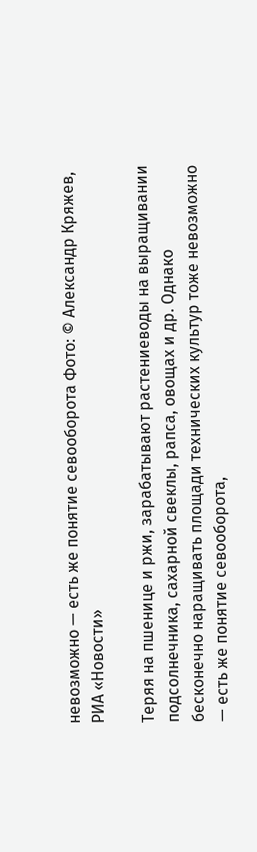невозможно — есть же понятие севооборота Фото: © Александр Кряжев, РИА «Новости»

Теряя на пшенице и ржи, зарабатывают растениеводы на выращивании подсолнечника, сахарной свеклы, рапса, овощах и др. Однако бесконечно наращивать площади технических культур тоже невозможно — есть же понятие севооборота,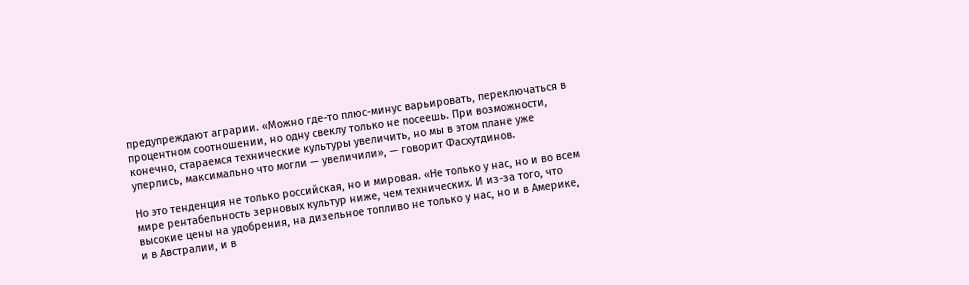предупреждают аграрии. «Можно где-то плюс-минус варьировать, переключаться в процентном соотношении, но одну свеклу только не посеешь. При возможности, конечно, стараемся технические культуры увеличить, но мы в этом плане уже уперлись, максимально что могли — увеличили», — говорит Фасхутдинов.

Но это тенденция не только российская, но и мировая. «Не только у нас, но и во всем мире рентабельность зерновых культур ниже, чем технических. И из-за того, что высокие цены на удобрения, на дизельное топливо не только у нас, но и в Америке, и в Австралии, и в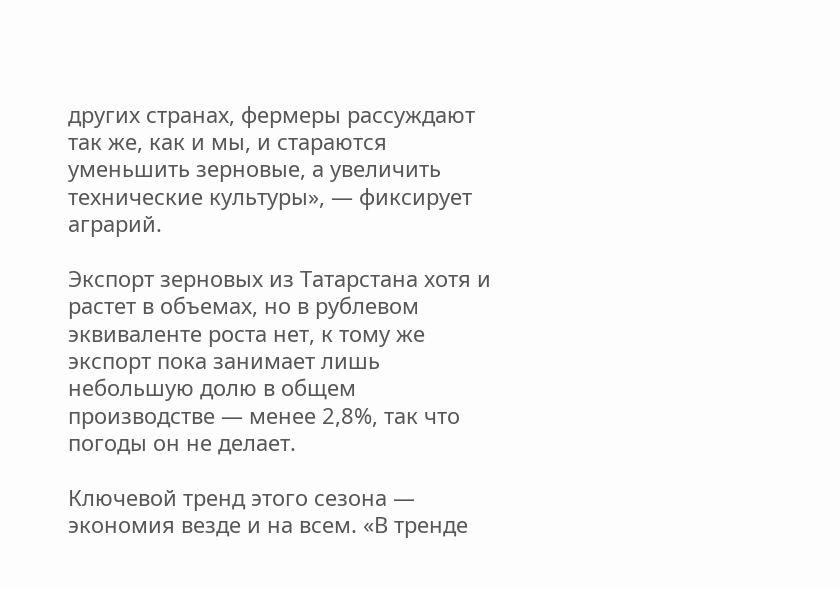других странах, фермеры рассуждают так же, как и мы, и стараются уменьшить зерновые, а увеличить технические культуры», — фиксирует аграрий.

Экспорт зерновых из Татарстана хотя и растет в объемах, но в рублевом эквиваленте роста нет, к тому же экспорт пока занимает лишь небольшую долю в общем производстве — менее 2,8%, так что погоды он не делает.

Ключевой тренд этого сезона — экономия везде и на всем. «В тренде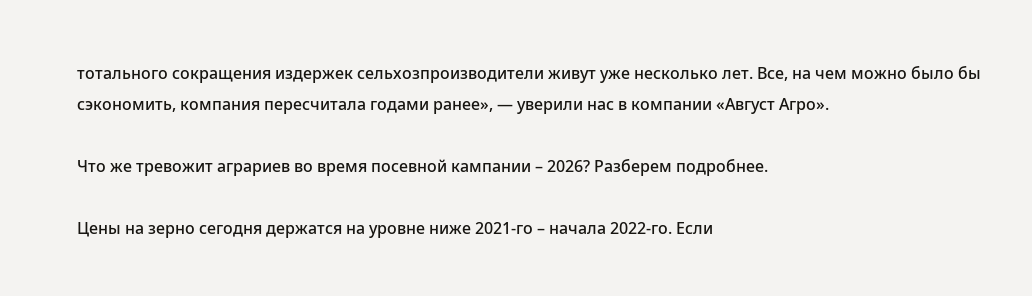тотального сокращения издержек сельхозпроизводители живут уже несколько лет. Все, на чем можно было бы сэкономить, компания пересчитала годами ранее», — уверили нас в компании «Август Агро».

Что же тревожит аграриев во время посевной кампании – 2026? Разберем подробнее.

Цены на зерно сегодня держатся на уровне ниже 2021-го – начала 2022-го. Если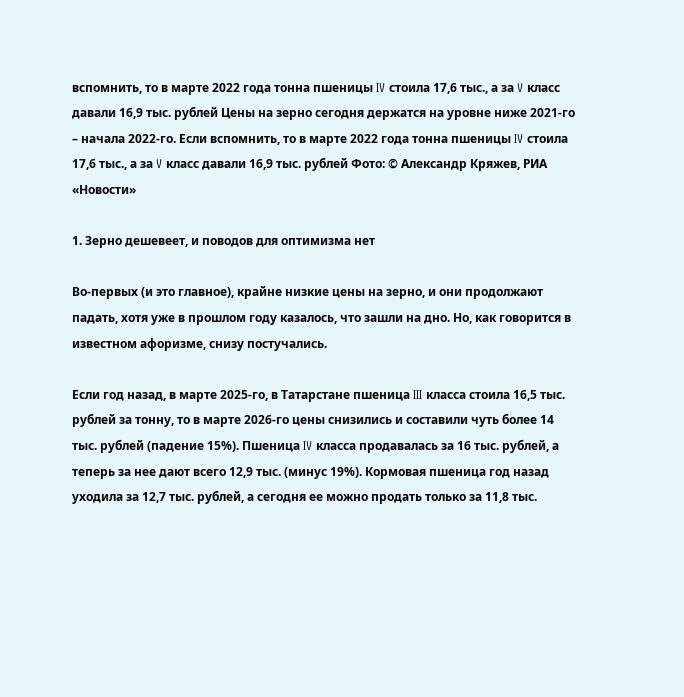вспомнить, то в марте 2022 года тонна пшеницы IV стоила 17,6 тыс., а за V класс давали 16,9 тыс. рублей Цены на зерно сегодня держатся на уровне ниже 2021-го – начала 2022-го. Если вспомнить, то в марте 2022 года тонна пшеницы IV стоила 17,6 тыс., а за V класс давали 16,9 тыс. рублей Фото: © Александр Кряжев, РИА «Новости»

1. Зерно дешевеет, и поводов для оптимизма нет

Во-первых (и это главное), крайне низкие цены на зерно, и они продолжают падать, хотя уже в прошлом году казалось, что зашли на дно. Но, как говорится в известном афоризме, снизу постучались.

Если год назад, в марте 2025-го, в Татарстане пшеница III класса стоила 16,5 тыс. рублей за тонну, то в марте 2026-го цены снизились и составили чуть более 14 тыс. рублей (падение 15%). Пшеница IV класса продавалась за 16 тыс. рублей, а теперь за нее дают всего 12,9 тыс. (минус 19%). Кормовая пшеница год назад уходила за 12,7 тыс. рублей, а сегодня ее можно продать только за 11,8 тыс.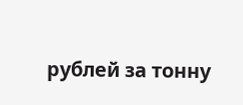рублей за тонну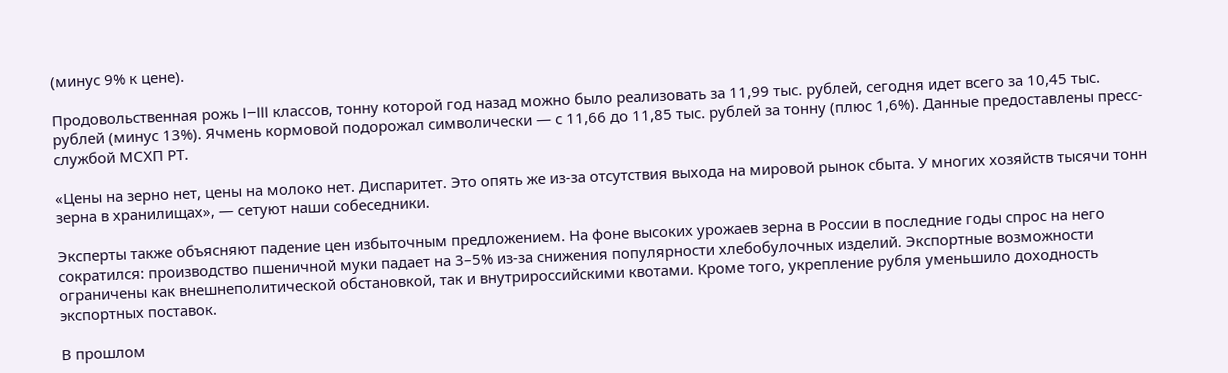(минус 9% к цене).

Продовольственная рожь I–III классов, тонну которой год назад можно было реализовать за 11,99 тыс. рублей, сегодня идет всего за 10,45 тыс. рублей (минус 13%). Ячмень кормовой подорожал символически — с 11,66 до 11,85 тыс. рублей за тонну (плюс 1,6%). Данные предоставлены пресс-службой МСХП РТ.

«Цены на зерно нет, цены на молоко нет. Диспаритет. Это опять же из-за отсутствия выхода на мировой рынок сбыта. У многих хозяйств тысячи тонн зерна в хранилищах», — сетуют наши собеседники.

Эксперты также объясняют падение цен избыточным предложением. На фоне высоких урожаев зерна в России в последние годы спрос на него сократился: производство пшеничной муки падает на 3–5% из-за снижения популярности хлебобулочных изделий. Экспортные возможности ограничены как внешнеполитической обстановкой, так и внутрироссийскими квотами. Кроме того, укрепление рубля уменьшило доходность экспортных поставок.

В прошлом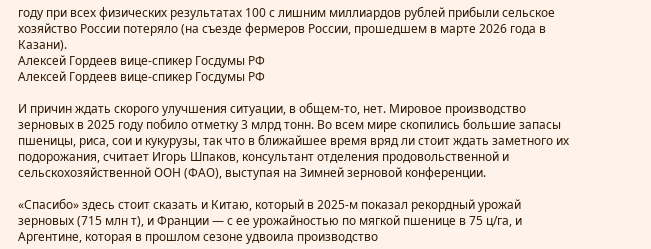году при всех физических результатах 100 с лишним миллиардов рублей прибыли сельское хозяйство России потеряло (на съезде фермеров России, прошедшем в марте 2026 года в Казани).
Алексей Гордеев вице-спикер Госдумы РФ
Алексей Гордеев вице-спикер Госдумы РФ

И причин ждать скорого улучшения ситуации, в общем-то, нет. Мировое производство зерновых в 2025 году побило отметку 3 млрд тонн. Во всем мире скопились большие запасы пшеницы, риса, сои и кукурузы, так что в ближайшее время вряд ли стоит ждать заметного их подорожания, считает Игорь Шпаков, консультант отделения продовольственной и сельскохозяйственной ООН (ФАО), выступая на Зимней зерновой конференции.

«Спасибо» здесь стоит сказать и Китаю, который в 2025-м показал рекордный урожай зерновых (715 млн т), и Франции — с ее урожайностью по мягкой пшенице в 75 ц/га, и Аргентине, которая в прошлом сезоне удвоила производство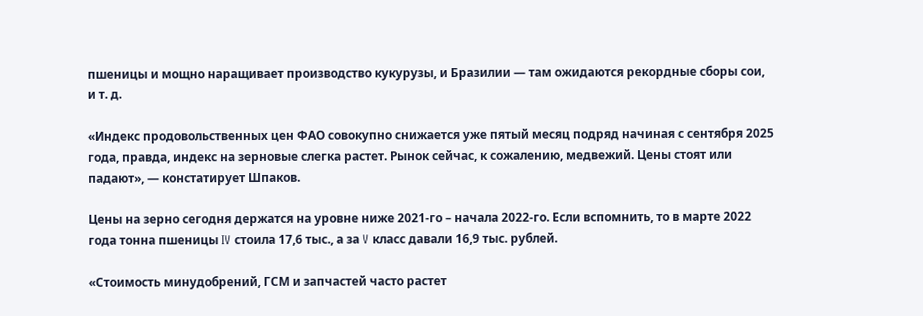пшеницы и мощно наращивает производство кукурузы, и Бразилии — там ожидаются рекордные сборы сои, и т. д.

«Индекс продовольственных цен ФАО совокупно снижается уже пятый месяц подряд начиная с сентября 2025 года, правда, индекс на зерновые слегка растет. Рынок сейчас, к сожалению, медвежий. Цены стоят или падают», — констатирует Шпаков.

Цены на зерно сегодня держатся на уровне ниже 2021-го – начала 2022-го. Если вспомнить, то в марте 2022 года тонна пшеницы IV стоила 17,6 тыс., а за V класс давали 16,9 тыс. рублей.

«Стоимость минудобрений, ГСМ и запчастей часто растет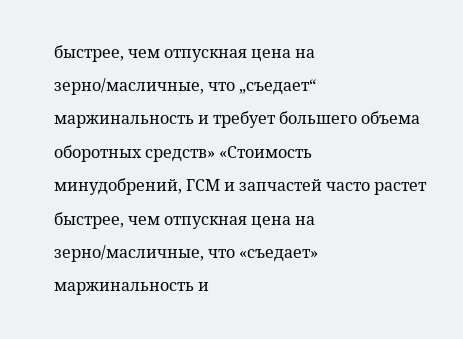быстрее, чем отпускная цена на зерно/масличные, что „съедает“ маржинальность и требует большего объема оборотных средств» «Стоимость минудобрений, ГСМ и запчастей часто растет быстрее, чем отпускная цена на зерно/масличные, что «съедает» маржинальность и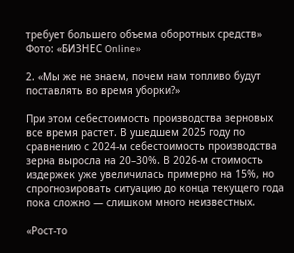требует большего объема оборотных средств» Фото: «БИЗНЕС Online»

2. «Мы же не знаем, почем нам топливо будут поставлять во время уборки?»

При этом себестоимость производства зерновых все время растет. В ушедшем 2025 году по сравнению с 2024-м себестоимость производства зерна выросла на 20–30%. В 2026-м стоимость издержек уже увеличилась примерно на 15%, но спрогнозировать ситуацию до конца текущего года пока сложно — слишком много неизвестных.

«Рост-то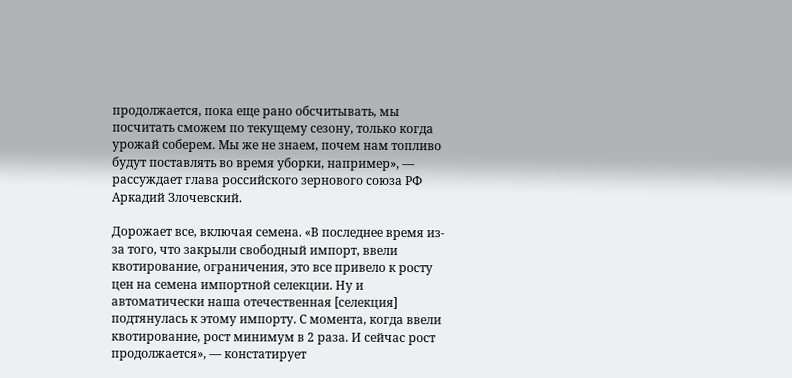продолжается, пока еще рано обсчитывать, мы посчитать сможем по текущему сезону, только когда урожай соберем. Мы же не знаем, почем нам топливо будут поставлять во время уборки, например», — рассуждает глава российского зернового союза РФ Аркадий Злочевский.

Дорожает все, включая семена. «В последнее время из-за того, что закрыли свободный импорт, ввели квотирование, ограничения, это все привело к росту цен на семена импортной селекции. Ну и автоматически наша отечественная [селекция] подтянулась к этому импорту. С момента, когда ввели квотирование, рост минимум в 2 раза. И сейчас рост продолжается», — констатирует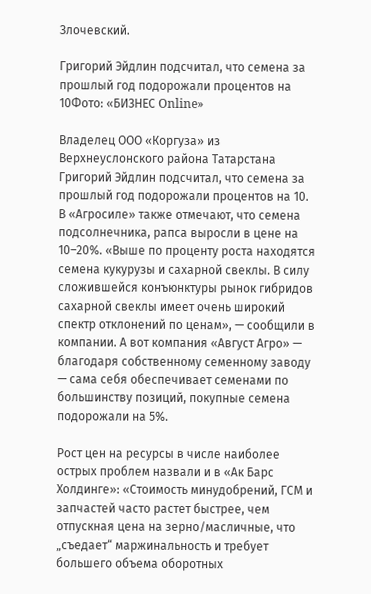Злочевский.

Григорий Эйдлин подсчитал, что семена за прошлый год подорожали процентов на 10Фото: «БИЗНЕС Online»

Владелец ООО «Коргуза» из Верхнеуслонского района Татарстана Григорий Эйдлин подсчитал, что семена за прошлый год подорожали процентов на 10. В «Агросиле» также отмечают, что семена подсолнечника, рапса выросли в цене на 10–20%. «Выше по проценту роста находятся семена кукурузы и сахарной свеклы. В силу сложившейся конъюнктуры рынок гибридов сахарной свеклы имеет очень широкий спектр отклонений по ценам», — сообщили в компании. А вот компания «Август Агро» — благодаря собственному семенному заводу — сама себя обеспечивает семенами по большинству позиций, покупные семена подорожали на 5%.

Рост цен на ресурсы в числе наиболее острых проблем назвали и в «Ак Барс Холдинге»: «Стоимость минудобрений, ГСМ и запчастей часто растет быстрее, чем отпускная цена на зерно/масличные, что „съедает“ маржинальность и требует большего объема оборотных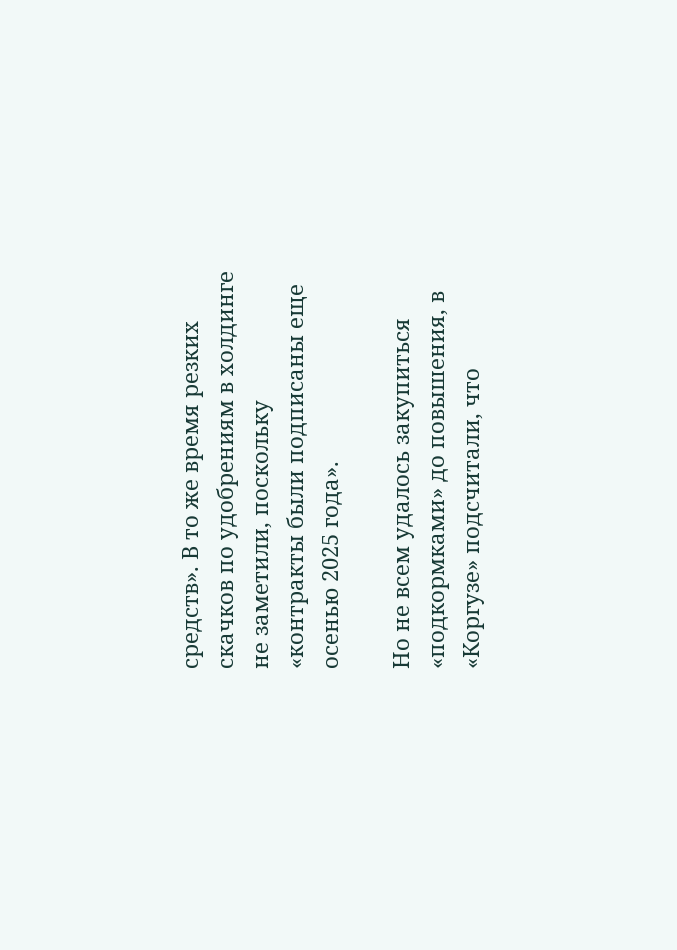средств». В то же время резких скачков по удобрениям в холдинге не заметили, поскольку «контракты были подписаны еще осенью 2025 года».

Но не всем удалось закупиться «подкормками» до повышения, в «Коргузе» подсчитали, что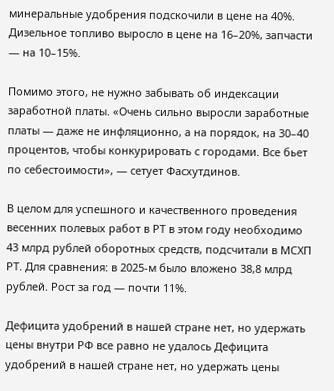минеральные удобрения подскочили в цене на 40%. Дизельное топливо выросло в цене на 16–20%, запчасти — на 10–15%.

Помимо этого, не нужно забывать об индексации заработной платы. «Очень сильно выросли заработные платы — даже не инфляционно, а на порядок, на 30–40 процентов, чтобы конкурировать с городами. Все бьет по себестоимости», — сетует Фасхутдинов.

В целом для успешного и качественного проведения весенних полевых работ в РТ в этом году необходимо 43 млрд рублей оборотных средств, подсчитали в МСХП РТ. Для сравнения: в 2025-м было вложено 38,8 млрд рублей. Рост за год — почти 11%.

Дефицита удобрений в нашей стране нет, но удержать цены внутри РФ все равно не удалось Дефицита удобрений в нашей стране нет, но удержать цены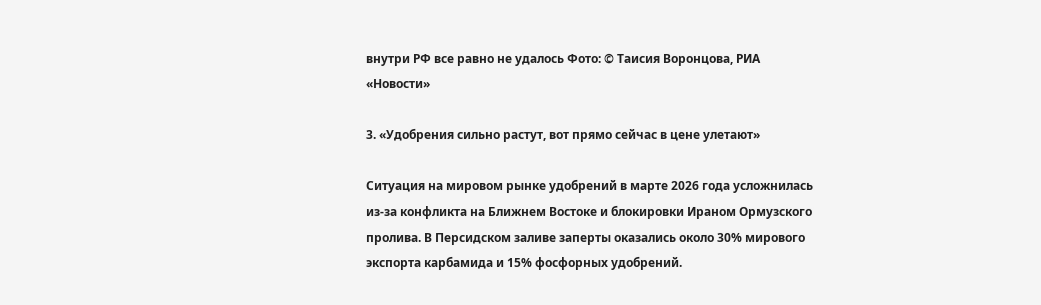внутри РФ все равно не удалось Фото: © Таисия Воронцова, РИА «Новости»

3. «Удобрения сильно растут, вот прямо сейчас в цене улетают»

Ситуация на мировом рынке удобрений в марте 2026 года усложнилась из-за конфликта на Ближнем Востоке и блокировки Ираном Ормузского пролива. В Персидском заливе заперты оказались около 30% мирового экспорта карбамида и 15% фосфорных удобрений.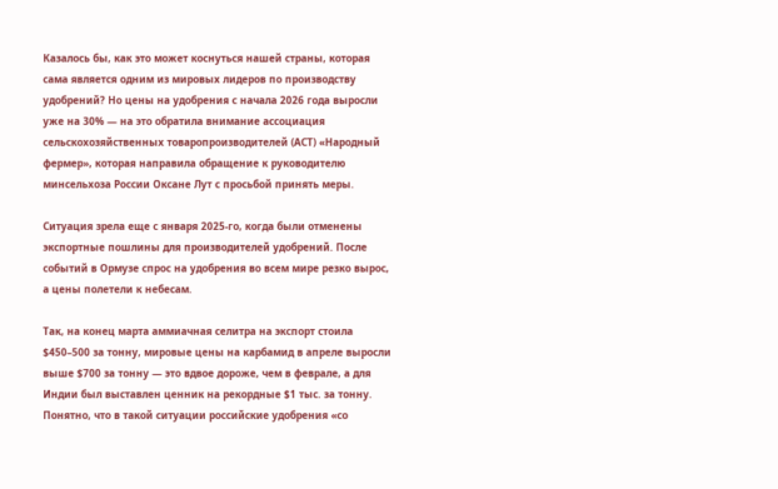Казалось бы, как это может коснуться нашей страны, которая сама является одним из мировых лидеров по производству удобрений? Но цены на удобрения с начала 2026 года выросли уже на 30% — на это обратила внимание ассоциация сельскохозяйственных товаропроизводителей (АСТ) «Народный фермер», которая направила обращение к руководителю минсельхоза России Оксане Лут с просьбой принять меры.

Ситуация зрела еще с января 2025-го, когда были отменены экспортные пошлины для производителей удобрений. После событий в Ормузе спрос на удобрения во всем мире резко вырос, а цены полетели к небесам.

Так, на конец марта аммиачная селитра на экспорт стоила $450–500 за тонну, мировые цены на карбамид в апреле выросли выше $700 за тонну — это вдвое дороже, чем в феврале, а для Индии был выставлен ценник на рекордные $1 тыс. за тонну. Понятно, что в такой ситуации российские удобрения «со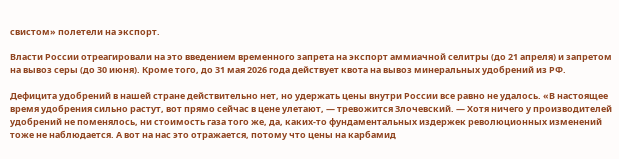свистом» полетели на экспорт.

Власти России отреагировали на это введением временного запрета на экспорт аммиачной селитры (до 21 апреля) и запретом на вывоз серы (до 30 июня). Кроме того, до 31 мая 2026 года действует квота на вывоз минеральных удобрений из РФ.

Дефицита удобрений в нашей стране действительно нет, но удержать цены внутри России все равно не удалось. «В настоящее время удобрения сильно растут, вот прямо сейчас в цене улетают, — тревожится Злочевский. — Хотя ничего у производителей удобрений не поменялось, ни стоимость газа того же, да, каких-то фундаментальных издержек революционных изменений тоже не наблюдается. А вот на нас это отражается, потому что цены на карбамид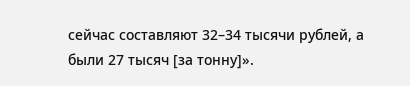сейчас составляют 32–34 тысячи рублей, а были 27 тысяч [за тонну]».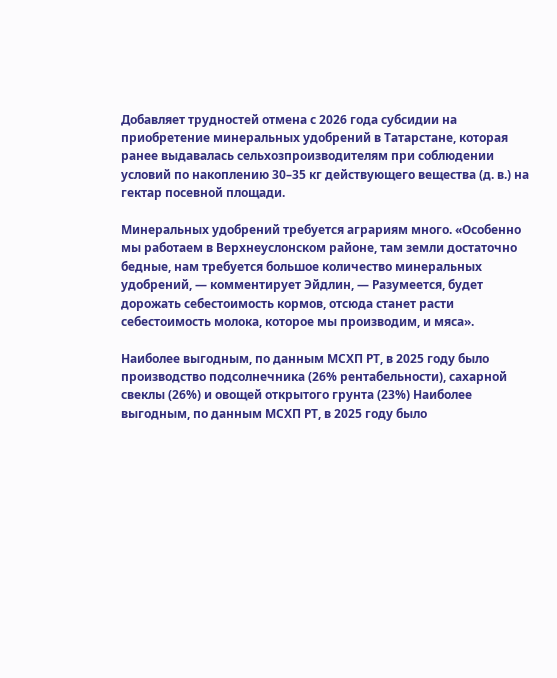Добавляет трудностей отмена с 2026 года субсидии на приобретение минеральных удобрений в Татарстане, которая ранее выдавалась сельхозпроизводителям при соблюдении условий по накоплению 30–35 кг действующего вещества (д. в.) на гектар посевной площади.

Минеральных удобрений требуется аграриям много. «Особенно мы работаем в Верхнеуслонском районе, там земли достаточно бедные, нам требуется большое количество минеральных удобрений, — комментирует Эйдлин, — Разумеется, будет дорожать себестоимость кормов, отсюда станет расти себестоимость молока, которое мы производим, и мяса».

Наиболее выгодным, по данным МСХП РТ, в 2025 году было производство подсолнечника (26% рентабельности), сахарной свеклы (26%) и овощей открытого грунта (23%) Наиболее выгодным, по данным МСХП РТ, в 2025 году было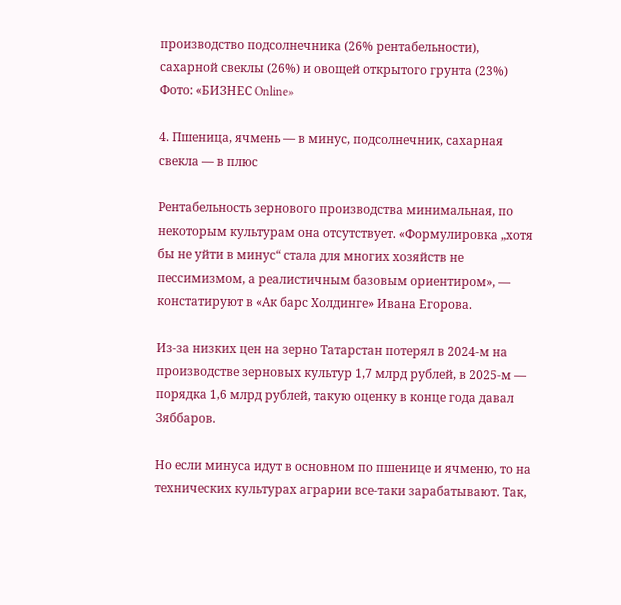производство подсолнечника (26% рентабельности), сахарной свеклы (26%) и овощей открытого грунта (23%) Фото: «БИЗНЕС Online»

4. Пшеница, ячмень — в минус, подсолнечник, сахарная свекла — в плюс

Рентабельность зернового производства минимальная, по некоторым культурам она отсутствует. «Формулировка „хотя бы не уйти в минус“ стала для многих хозяйств не пессимизмом, а реалистичным базовым ориентиром», — констатируют в «Ак барс Холдинге» Ивана Егорова.

Из-за низких цен на зерно Татарстан потерял в 2024-м на производстве зерновых культур 1,7 млрд рублей, в 2025-м — порядка 1,6 млрд рублей, такую оценку в конце года давал Зяббаров.

Но если минуса идут в основном по пшенице и ячменю, то на технических культурах аграрии все-таки зарабатывают. Так,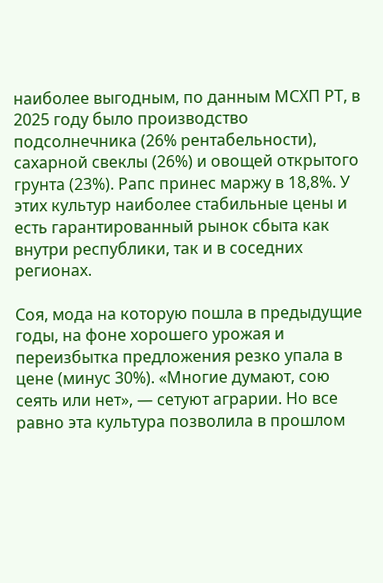наиболее выгодным, по данным МСХП РТ, в 2025 году было производство подсолнечника (26% рентабельности), сахарной свеклы (26%) и овощей открытого грунта (23%). Рапс принес маржу в 18,8%. У этих культур наиболее стабильные цены и есть гарантированный рынок сбыта как внутри республики, так и в соседних регионах.

Соя, мода на которую пошла в предыдущие годы, на фоне хорошего урожая и переизбытка предложения резко упала в цене (минус 30%). «Многие думают, сою сеять или нет», — сетуют аграрии. Но все равно эта культура позволила в прошлом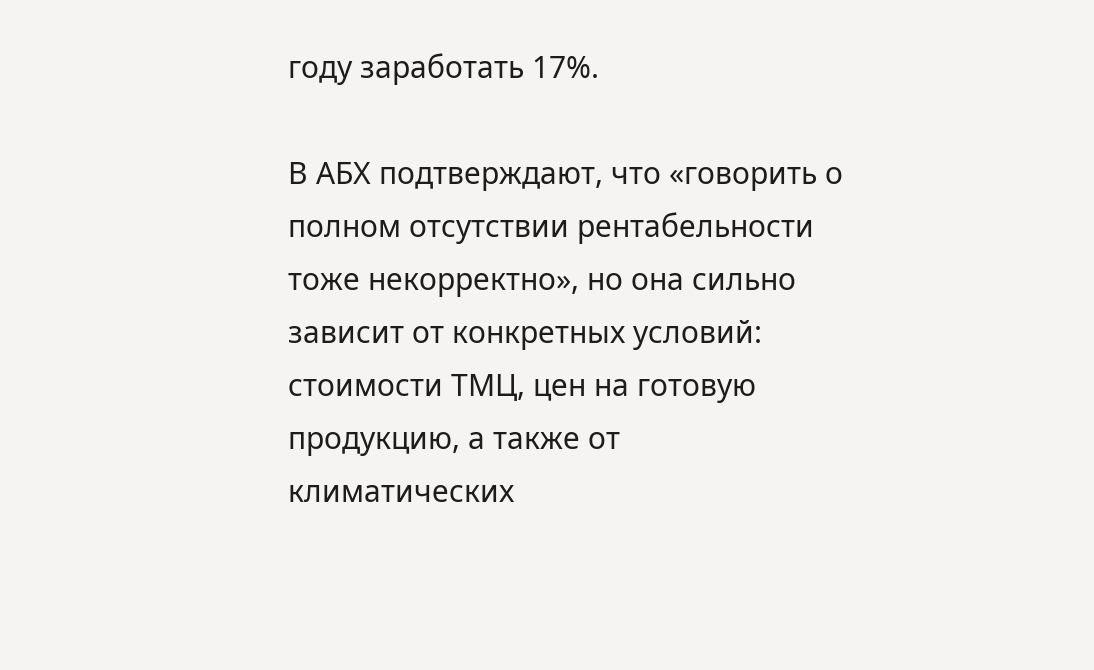году заработать 17%.

В АБХ подтверждают, что «говорить о полном отсутствии рентабельности тоже некорректно», но она сильно зависит от конкретных условий: стоимости ТМЦ, цен на готовую продукцию, а также от климатических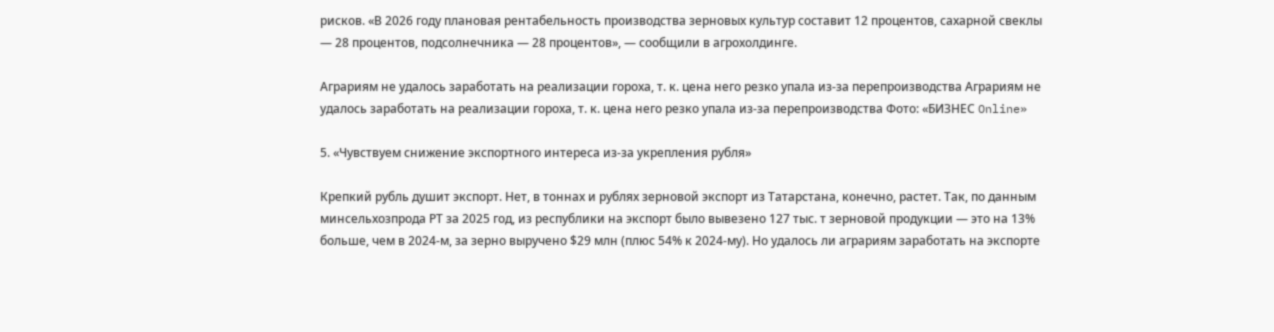рисков. «В 2026 году плановая рентабельность производства зерновых культур составит 12 процентов, сахарной свеклы — 28 процентов, подсолнечника — 28 процентов», — сообщили в агрохолдинге.

Аграриям не удалось заработать на реализации гороха, т. к. цена него резко упала из-за перепроизводства Аграриям не удалось заработать на реализации гороха, т. к. цена него резко упала из-за перепроизводства Фото: «БИЗНЕС Online»

5. «Чувствуем снижение экспортного интереса из-за укрепления рубля»

Крепкий рубль душит экспорт. Нет, в тоннах и рублях зерновой экспорт из Татарстана, конечно, растет. Так, по данным минсельхозпрода РТ за 2025 год, из республики на экспорт было вывезено 127 тыс. т зерновой продукции — это на 13% больше, чем в 2024-м, за зерно выручено $29 млн (плюс 54% к 2024-му). Но удалось ли аграриям заработать на экспорте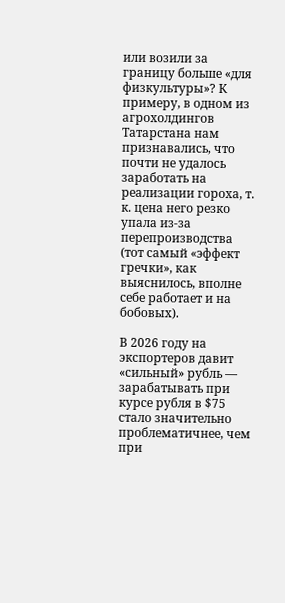или возили за границу больше «для физкультуры»? К примеру, в одном из агрохолдингов Татарстана нам признавались, что почти не удалось заработать на реализации гороха, т. к. цена него резко упала из-за перепроизводства (тот самый «эффект гречки», как выяснилось, вполне себе работает и на бобовых).

В 2026 году на экспортеров давит «сильный» рубль — зарабатывать при курсе рубля в $75 стало значительно проблематичнее, чем при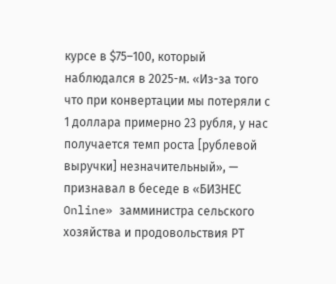курсе в $75–100, который наблюдался в 2025-м. «Из-за того что при конвертации мы потеряли с 1 доллара примерно 23 рубля, у нас получается темп роста [рублевой выручки] незначительный», — признавал в беседе в «БИЗНЕС Online» замминистра сельского хозяйства и продовольствия РТ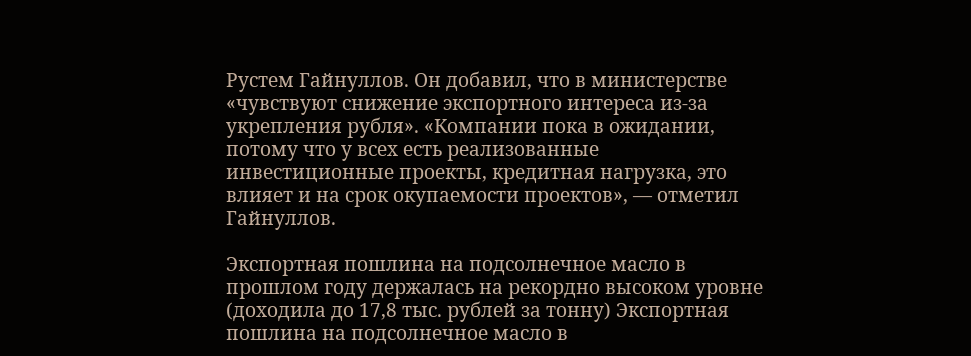Рустем Гайнуллов. Он добавил, что в министерстве «чувствуют снижение экспортного интереса из-за укрепления рубля». «Компании пока в ожидании, потому что у всех есть реализованные инвестиционные проекты, кредитная нагрузка, это влияет и на срок окупаемости проектов», — отметил Гайнуллов.

Экспортная пошлина на подсолнечное масло в прошлом году держалась на рекордно высоком уровне (доходила до 17,8 тыс. рублей за тонну) Экспортная пошлина на подсолнечное масло в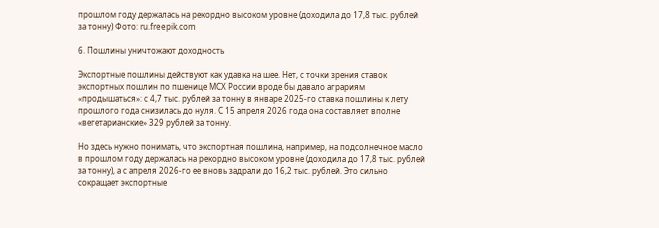прошлом году держалась на рекордно высоком уровне (доходила до 17,8 тыс. рублей за тонну) Фото: ru.freepik.com

6. Пошлины уничтожают доходность

Экспортные пошлины действуют как удавка на шее. Нет, с точки зрения ставок экспортных пошлин по пшенице МСХ России вроде бы давало аграриям «продышаться»: с 4,7 тыс. рублей за тонну в январе 2025-го ставка пошлины к лету прошлого года снизилась до нуля. С 15 апреля 2026 года она составляет вполне «вегетарианские» 329 рублей за тонну.

Но здесь нужно понимать, что экспортная пошлина, например, на подсолнечное масло в прошлом году держалась на рекордно высоком уровне (доходила до 17,8 тыс. рублей за тонну), а с апреля 2026-го ее вновь задрали до 16,2 тыс. рублей. Это сильно сокращает экспортные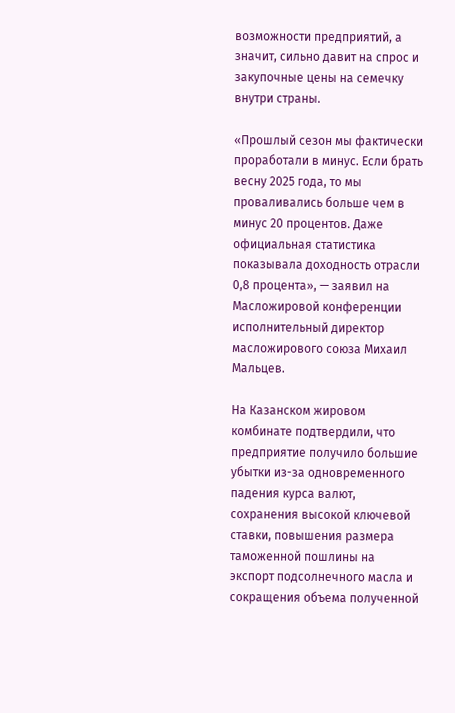возможности предприятий, а значит, сильно давит на спрос и закупочные цены на семечку внутри страны.

«Прошлый сезон мы фактически проработали в минус. Если брать весну 2025 года, то мы проваливались больше чем в минус 20 процентов. Даже официальная статистика показывала доходность отрасли 0,8 процента», — заявил на Масложировой конференции исполнительный директор масложирового союза Михаил Мальцев.

На Казанском жировом комбинате подтвердили, что предприятие получило большие убытки из-за одновременного падения курса валют, сохранения высокой ключевой ставки, повышения размера таможенной пошлины на экспорт подсолнечного масла и сокращения объема полученной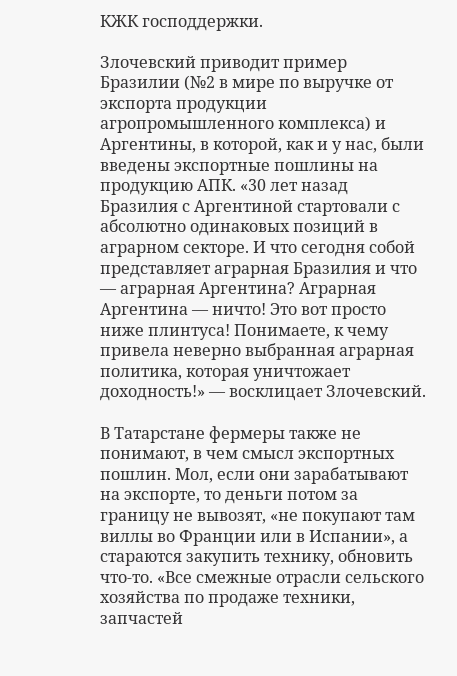КЖК господдержки.

Злочевский приводит пример Бразилии (№2 в мире по выручке от экспорта продукции агропромышленного комплекса) и Аргентины, в которой, как и у нас, были введены экспортные пошлины на продукцию АПК. «30 лет назад Бразилия с Аргентиной стартовали с абсолютно одинаковых позиций в аграрном секторе. И что сегодня собой представляет аграрная Бразилия и что — аграрная Аргентина? Аграрная Аргентина — ничто! Это вот просто ниже плинтуса! Понимаете, к чему привела неверно выбранная аграрная политика, которая уничтожает доходность!» — восклицает Злочевский.

В Татарстане фермеры также не понимают, в чем смысл экспортных пошлин. Мол, если они зарабатывают на экспорте, то деньги потом за границу не вывозят, «не покупают там виллы во Франции или в Испании», а стараются закупить технику, обновить что-то. «Все смежные отрасли сельского хозяйства по продаже техники, запчастей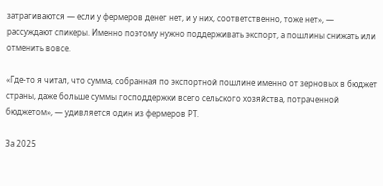затрагиваются — если у фермеров денег нет, и у них, соответственно, тоже нет», — рассуждают спикеры. Именно поэтому нужно поддерживать экспорт, а пошлины снижать или отменить вовсе.

«Где-то я читал, что сумма, собранная по экспортной пошлине именно от зерновых в бюджет страны, даже больше суммы господдержки всего сельского хозяйства, потраченной бюджетом», — удивляется один из фермеров РТ.

За 2025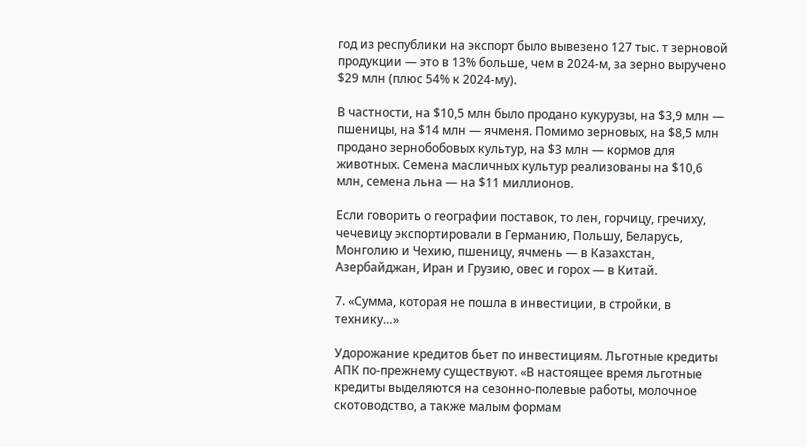год из республики на экспорт было вывезено 127 тыс. т зерновой продукции — это в 13% больше, чем в 2024-м, за зерно выручено $29 млн (плюс 54% к 2024-му).

В частности, на $10,5 млн было продано кукурузы, на $3,9 млн — пшеницы, на $14 млн — ячменя. Помимо зерновых, на $8,5 млн продано зернобобовых культур, на $3 млн — кормов для животных. Семена масличных культур реализованы на $10,6 млн, семена льна — на $11 миллионов.

Если говорить о географии поставок, то лен, горчицу, гречиху, чечевицу экспортировали в Германию, Польшу, Беларусь, Монголию и Чехию, пшеницу, ячмень — в Казахстан, Азербайджан, Иран и Грузию, овес и горох — в Китай.

7. «Сумма, которая не пошла в инвестиции, в стройки, в технику…»

Удорожание кредитов бьет по инвестициям. Льготные кредиты АПК по-прежнему существуют. «В настоящее время льготные кредиты выделяются на сезонно-полевые работы, молочное скотоводство, а также малым формам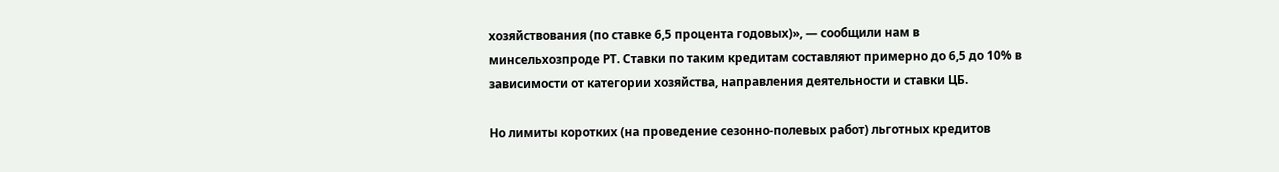хозяйствования (по ставке 6,5 процента годовых)», — сообщили нам в минсельхозпроде РТ. Ставки по таким кредитам составляют примерно до 6,5 до 10% в зависимости от категории хозяйства, направления деятельности и ставки ЦБ.

Но лимиты коротких (на проведение сезонно-полевых работ) льготных кредитов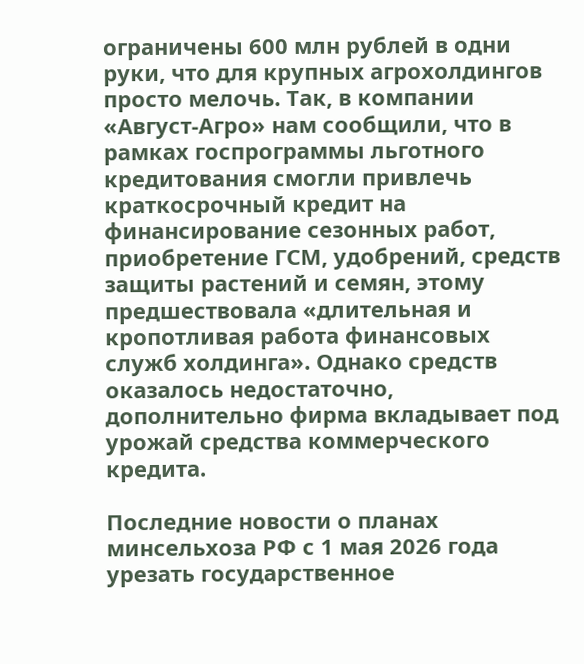ограничены 600 млн рублей в одни руки, что для крупных агрохолдингов просто мелочь. Так, в компании «Август-Агро» нам сообщили, что в рамках госпрограммы льготного кредитования смогли привлечь краткосрочный кредит на финансирование сезонных работ, приобретение ГСМ, удобрений, средств защиты растений и семян, этому предшествовала «длительная и кропотливая работа финансовых служб холдинга». Однако средств оказалось недостаточно, дополнительно фирма вкладывает под урожай средства коммерческого кредита.

Последние новости о планах минсельхоза РФ с 1 мая 2026 года урезать государственное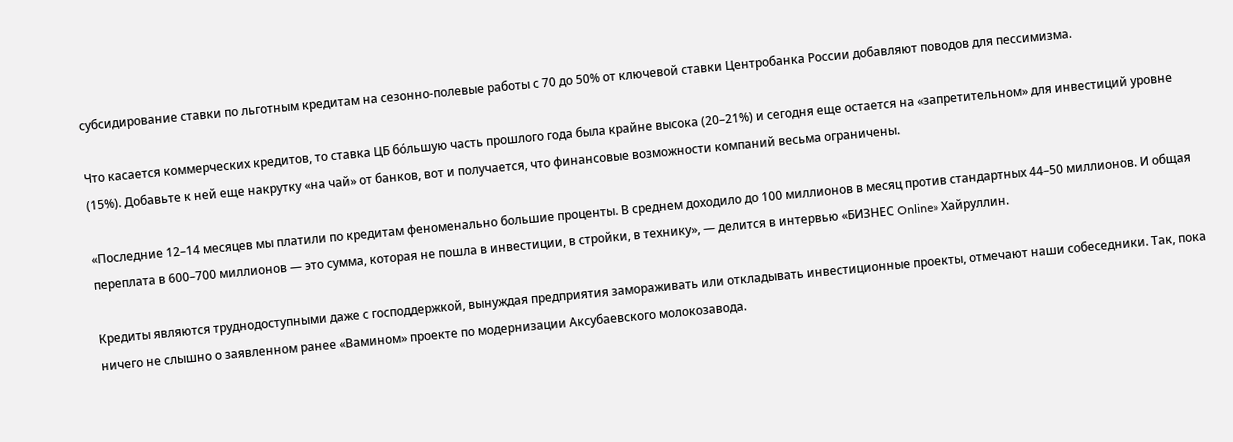субсидирование ставки по льготным кредитам на сезонно-полевые работы с 70 до 50% от ключевой ставки Центробанка России добавляют поводов для пессимизма.

Что касается коммерческих кредитов, то ставка ЦБ бо́льшую часть прошлого года была крайне высока (20–21%) и сегодня еще остается на «запретительном» для инвестиций уровне (15%). Добавьте к ней еще накрутку «на чай» от банков, вот и получается, что финансовые возможности компаний весьма ограничены.

«Последние 12–14 месяцев мы платили по кредитам феноменально большие проценты. В среднем доходило до 100 миллионов в месяц против стандартных 44–50 миллионов. И общая переплата в 600–700 миллионов — это сумма, которая не пошла в инвестиции, в стройки, в технику», — делится в интервью «БИЗНЕС Online» Хайруллин.

Кредиты являются труднодоступными даже с господдержкой, вынуждая предприятия замораживать или откладывать инвестиционные проекты, отмечают наши собеседники. Так, пока ничего не слышно о заявленном ранее «Вамином» проекте по модернизации Аксубаевского молокозавода.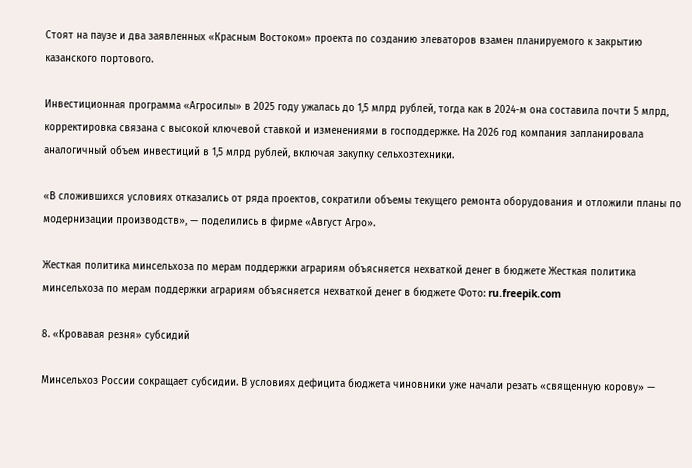Стоят на паузе и два заявленных «Красным Востоком» проекта по созданию элеваторов взамен планируемого к закрытию казанского портового.

Инвестиционная программа «Агросилы» в 2025 году ужалась до 1,5 млрд рублей, тогда как в 2024-м она составила почти 5 млрд, корректировка связана с высокой ключевой ставкой и изменениями в господдержке. На 2026 год компания запланировала аналогичный объем инвестиций в 1,5 млрд рублей, включая закупку сельхозтехники.

«В сложившихся условиях отказались от ряда проектов, сократили объемы текущего ремонта оборудования и отложили планы по модернизации производств», — поделились в фирме «Август Агро».

Жесткая политика минсельхоза по мерам поддержки аграриям объясняется нехваткой денег в бюджете Жесткая политика минсельхоза по мерам поддержки аграриям объясняется нехваткой денег в бюджете Фото: ru.freepik.com

8. «Кровавая резня» субсидий

Минсельхоз России сокращает субсидии. В условиях дефицита бюджета чиновники уже начали резать «священную корову» —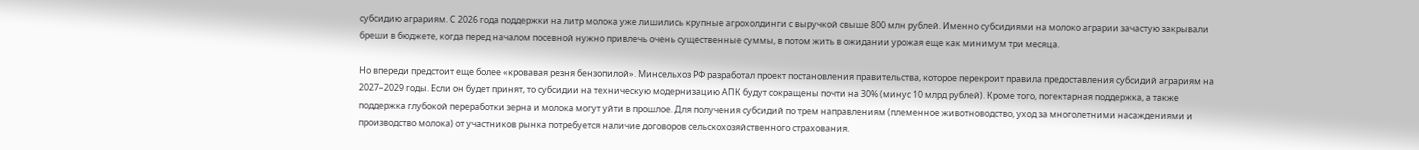субсидию аграриям. С 2026 года поддержки на литр молока уже лишились крупные агрохолдинги с выручкой свыше 800 млн рублей. Именно субсидиями на молоко аграрии зачастую закрывали бреши в бюджете, когда перед началом посевной нужно привлечь очень существенные суммы, в потом жить в ожидании урожая еще как минимум три месяца.

Но впереди предстоит еще более «кровавая резня бензопилой». Минсельхоз РФ разработал проект постановления правительства, которое перекроит правила предоставления субсидий аграриям на 2027–2029 годы. Если он будет принят, то субсидии на техническую модернизацию АПК будут сокращены почти на 30% (минус 10 млрд рублей). Кроме того, погектарная поддержка, а также поддержка глубокой переработки зерна и молока могут уйти в прошлое. Для получения субсидий по трем направлениям (племенное животноводство, уход за многолетними насаждениями и производство молока) от участников рынка потребуется наличие договоров сельскохозяйственного страхования.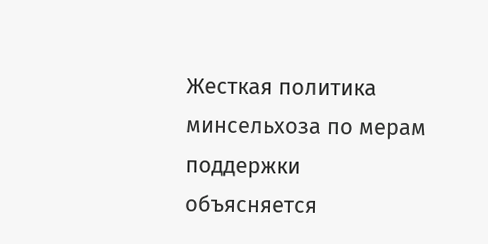Жесткая политика минсельхоза по мерам поддержки объясняется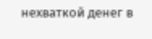нехваткой денег в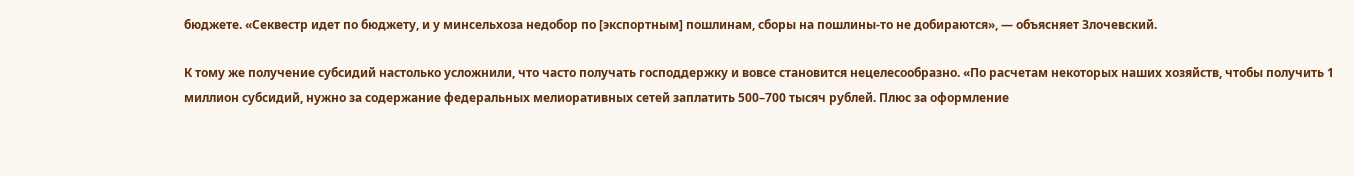бюджете. «Секвестр идет по бюджету, и у минсельхоза недобор по [экспортным] пошлинам, сборы на пошлины-то не добираются», — объясняет Злочевский.

К тому же получение субсидий настолько усложнили, что часто получать господдержку и вовсе становится нецелесообразно. «По расчетам некоторых наших хозяйств, чтобы получить 1 миллион субсидий, нужно за содержание федеральных мелиоративных сетей заплатить 500–700 тысяч рублей. Плюс за оформление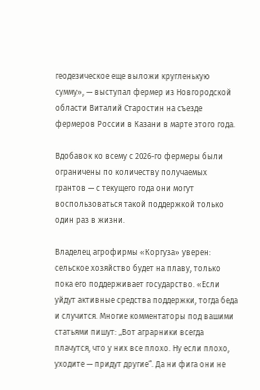геодезическое еще выложи кругленькую сумму», — выступал фермер из Новгородской области Виталий Старостин на съезде фермеров России в Казани в марте этого года.

Вдобавок ко всему с 2026-го фермеры были ограничены по количеству получаемых грантов — с текущего года они могут воспользоваться такой поддержкой только один раз в жизни.

Владелец агрофирмы «Коргуза» уверен: сельское хозяйство будет на плаву, только пока его поддерживает государство. «Если уйдут активные средства поддержки, тогда беда и случится. Многие комментаторы под вашими статьями пишут: „Вот аграрники всегда плачутся, что у них все плохо. Ну если плохо, уходите — придут другие“. Да ни фига они не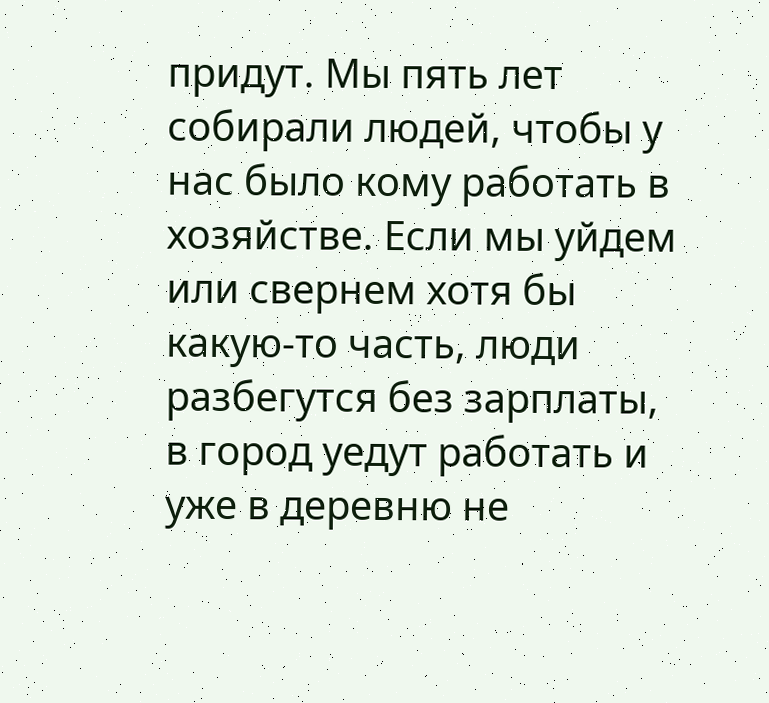придут. Мы пять лет собирали людей, чтобы у нас было кому работать в хозяйстве. Если мы уйдем или свернем хотя бы какую-то часть, люди разбегутся без зарплаты, в город уедут работать и уже в деревню не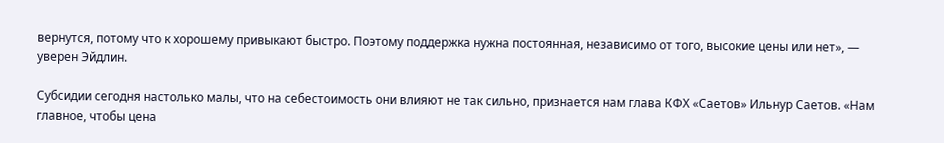вернутся, потому что к хорошему привыкают быстро. Поэтому поддержка нужна постоянная, независимо от того, высокие цены или нет», — уверен Эйдлин.

Субсидии сегодня настолько малы, что на себестоимость они влияют не так сильно, признается нам глава КФХ «Саетов» Ильнур Саетов. «Нам главное, чтобы цена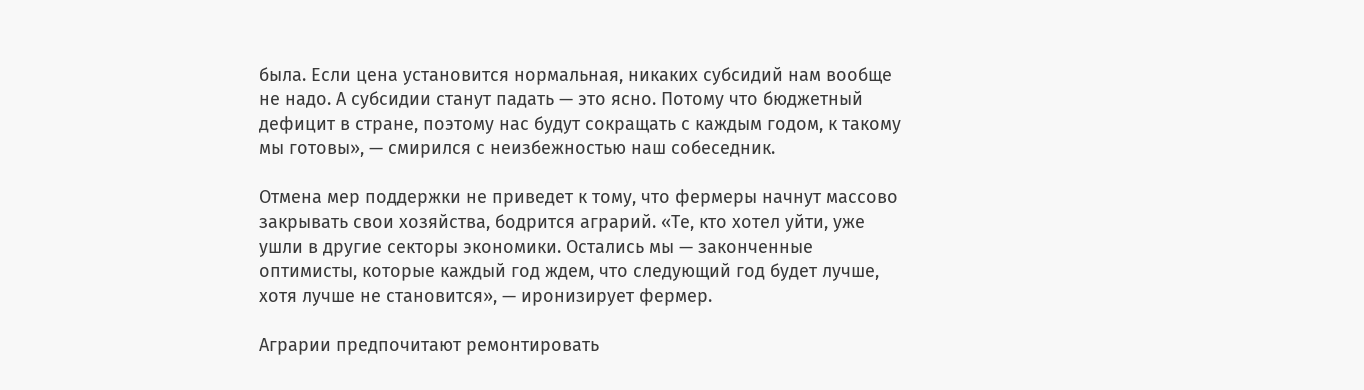была. Если цена установится нормальная, никаких субсидий нам вообще не надо. А субсидии станут падать — это ясно. Потому что бюджетный дефицит в стране, поэтому нас будут сокращать с каждым годом, к такому мы готовы», — смирился с неизбежностью наш собеседник.

Отмена мер поддержки не приведет к тому, что фермеры начнут массово закрывать свои хозяйства, бодрится аграрий. «Те, кто хотел уйти, уже ушли в другие секторы экономики. Остались мы — законченные оптимисты, которые каждый год ждем, что следующий год будет лучше, хотя лучше не становится», — иронизирует фермер.

Аграрии предпочитают ремонтировать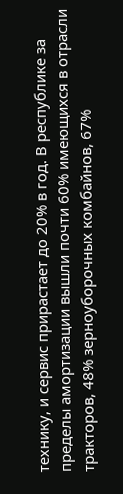технику, и сервис прирастает до 20% в год. В республике за пределы амортизации вышли почти 60% имеющихся в отрасли тракторов, 48% зерноуборочных комбайнов, 67%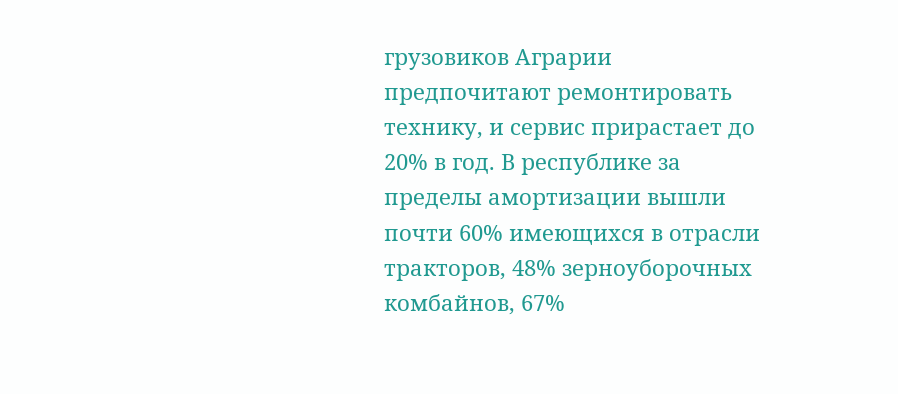грузовиков Аграрии предпочитают ремонтировать технику, и сервис прирастает до 20% в год. В республике за пределы амортизации вышли почти 60% имеющихся в отрасли тракторов, 48% зерноуборочных комбайнов, 67%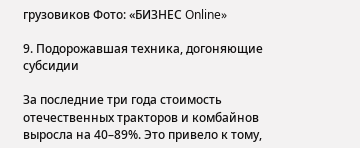грузовиков Фото: «БИЗНЕС Online»

9. Подорожавшая техника, догоняющие субсидии

За последние три года стоимость отечественных тракторов и комбайнов выросла на 40–89%. Это привело к тому,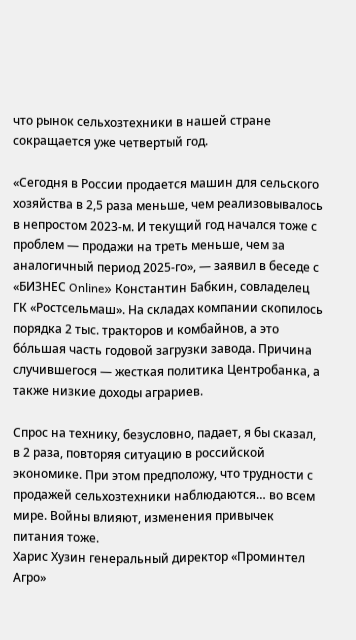что рынок сельхозтехники в нашей стране сокращается уже четвертый год.

«Сегодня в России продается машин для сельского хозяйства в 2,5 раза меньше, чем реализовывалось в непростом 2023-м. И текущий год начался тоже с проблем — продажи на треть меньше, чем за аналогичный период 2025-го», — заявил в беседе с «БИЗНЕС Online» Константин Бабкин, совладелец ГК «Ростсельмаш». На складах компании скопилось порядка 2 тыс. тракторов и комбайнов, а это бо́льшая часть годовой загрузки завода. Причина случившегося — жесткая политика Центробанка, а также низкие доходы аграриев.

Спрос на технику, безусловно, падает, я бы сказал, в 2 раза, повторяя ситуацию в российской экономике. При этом предположу, что трудности с продажей сельхозтехники наблюдаются… во всем мире. Войны влияют, изменения привычек питания тоже.
Харис Хузин генеральный директор «Проминтел Агро»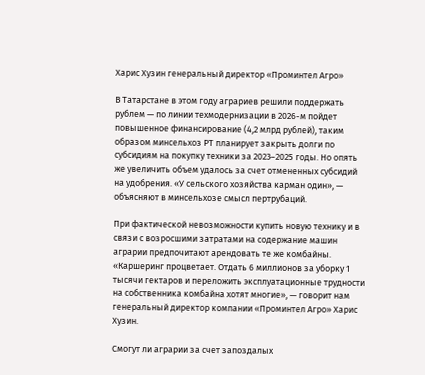Харис Хузин генеральный директор «Проминтел Агро»

В Татарстане в этом году аграриев решили поддержать рублем — по линии техмодернизации в 2026-м пойдет повышенное финансирование (4,2 млрд рублей), таким образом минсельхоз РТ планирует закрыть долги по субсидиям на покупку техники за 2023–2025 годы. Но опять же увеличить объем удалось за счет отмененных субсидий на удобрения. «У сельского хозяйства карман один», — объясняют в минсельхозе смысл пертрубаций.

При фактической невозможности купить новую технику и в связи с возросшими затратами на содержание машин аграрии предпочитают арендовать те же комбайны. «Каршеринг процветает. Отдать 6 миллионов за уборку 1 тысячи гектаров и переложить эксплуатационные трудности на собственника комбайна хотят многие», — говорит нам генеральный директор компании «Проминтел Агро» Харис Хузин.

Смогут ли аграрии за счет запоздалых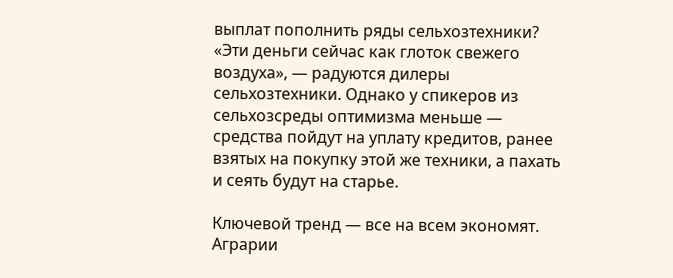выплат пополнить ряды сельхозтехники? «Эти деньги сейчас как глоток свежего воздуха», — радуются дилеры сельхозтехники. Однако у спикеров из сельхозсреды оптимизма меньше — средства пойдут на уплату кредитов, ранее взятых на покупку этой же техники, а пахать и сеять будут на старье.

Ключевой тренд — все на всем экономят. Аграрии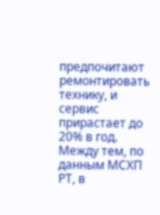предпочитают ремонтировать технику, и сервис прирастает до 20% в год. Между тем, по данным МСХП РТ, в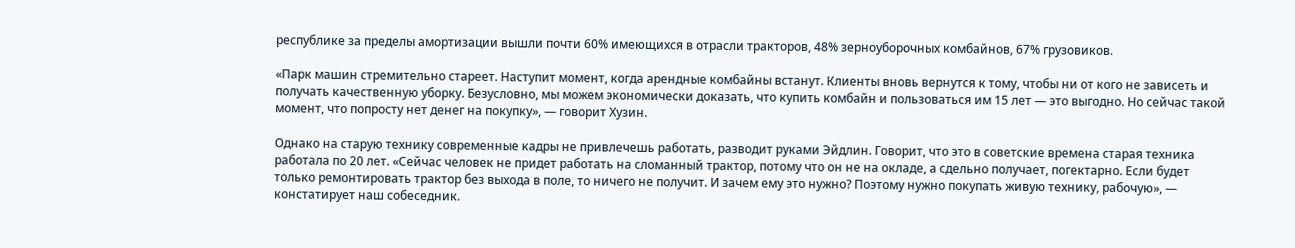республике за пределы амортизации вышли почти 60% имеющихся в отрасли тракторов, 48% зерноуборочных комбайнов, 67% грузовиков.

«Парк машин стремительно стареет. Наступит момент, когда арендные комбайны встанут. Клиенты вновь вернутся к тому, чтобы ни от кого не зависеть и получать качественную уборку. Безусловно, мы можем экономически доказать, что купить комбайн и пользоваться им 15 лет — это выгодно. Но сейчас такой момент, что попросту нет денег на покупку», — говорит Хузин.

Однако на старую технику современные кадры не привлечешь работать, разводит руками Эйдлин. Говорит, что это в советские времена старая техника работала по 20 лет. «Сейчас человек не придет работать на сломанный трактор, потому что он не на окладе, а сдельно получает, погектарно. Если будет только ремонтировать трактор без выхода в поле, то ничего не получит. И зачем ему это нужно? Поэтому нужно покупать живую технику, рабочую», — констатирует наш собеседник.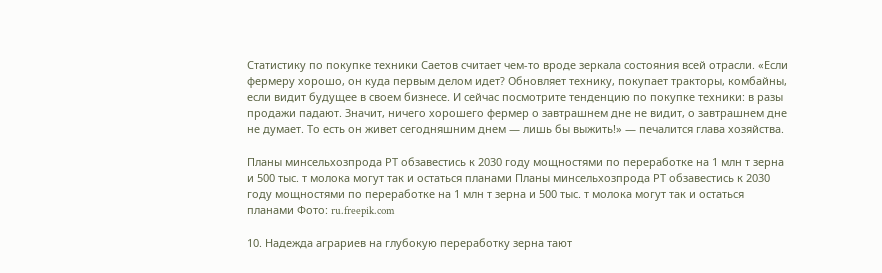Статистику по покупке техники Саетов считает чем-то вроде зеркала состояния всей отрасли. «Если фермеру хорошо, он куда первым делом идет? Обновляет технику, покупает тракторы, комбайны, если видит будущее в своем бизнесе. И сейчас посмотрите тенденцию по покупке техники: в разы продажи падают. Значит, ничего хорошего фермер о завтрашнем дне не видит, о завтрашнем дне не думает. То есть он живет сегодняшним днем — лишь бы выжить!» — печалится глава хозяйства.

Планы минсельхозпрода РТ обзавестись к 2030 году мощностями по переработке на 1 млн т зерна и 500 тыс. т молока могут так и остаться планами Планы минсельхозпрода РТ обзавестись к 2030 году мощностями по переработке на 1 млн т зерна и 500 тыс. т молока могут так и остаться планами Фото: ru.freepik.com

10. Надежда аграриев на глубокую переработку зерна тают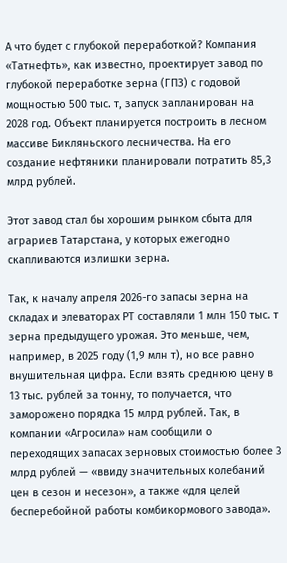А что будет с глубокой переработкой? Компания «Татнефть», как известно, проектирует завод по глубокой переработке зерна (ГПЗ) с годовой мощностью 500 тыс. т, запуск запланирован на 2028 год. Объект планируется построить в лесном массиве Бикляньского лесничества. На его создание нефтяники планировали потратить 85,3 млрд рублей.

Этот завод стал бы хорошим рынком сбыта для аграриев Татарстана, у которых ежегодно скапливаются излишки зерна.

Так, к началу апреля 2026-го запасы зерна на складах и элеваторах РТ составляли 1 млн 150 тыс. т зерна предыдущего урожая. Это меньше, чем, например, в 2025 году (1,9 млн т), но все равно внушительная цифра. Если взять среднюю цену в 13 тыс. рублей за тонну, то получается, что заморожено порядка 15 млрд рублей. Так, в компании «Агросила» нам сообщили о переходящих запасах зерновых стоимостью более 3 млрд рублей — «ввиду значительных колебаний цен в сезон и несезон», а также «для целей бесперебойной работы комбикормового завода».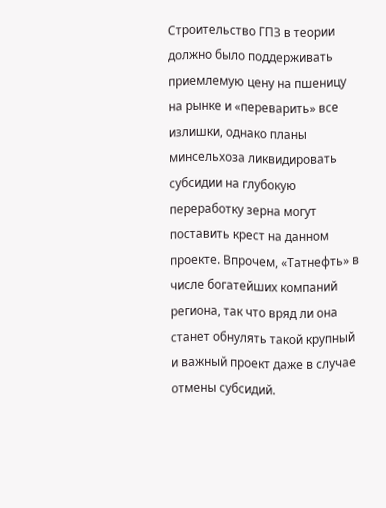Строительство ГПЗ в теории должно было поддерживать приемлемую цену на пшеницу на рынке и «переварить» все излишки, однако планы минсельхоза ликвидировать субсидии на глубокую переработку зерна могут поставить крест на данном проекте. Впрочем, «Татнефть» в числе богатейших компаний региона, так что вряд ли она станет обнулять такой крупный и важный проект даже в случае отмены субсидий.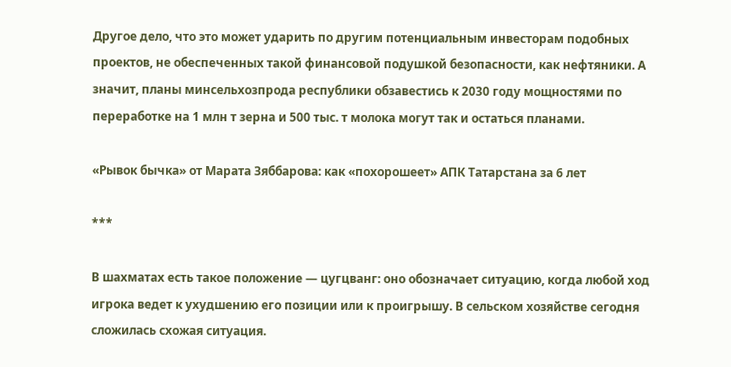Другое дело, что это может ударить по другим потенциальным инвесторам подобных проектов, не обеспеченных такой финансовой подушкой безопасности, как нефтяники. А значит, планы минсельхозпрода республики обзавестись к 2030 году мощностями по переработке на 1 млн т зерна и 500 тыс. т молока могут так и остаться планами.

«Рывок бычка» от Марата Зяббарова: как «похорошеет» АПК Татарстана за 6 лет

***

В шахматах есть такое положение — цугцванг: оно обозначает ситуацию, когда любой ход игрока ведет к ухудшению его позиции или к проигрышу. В сельском хозяйстве сегодня сложилась схожая ситуация.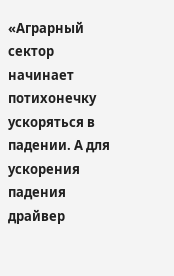«Аграрный сектор начинает потихонечку ускоряться в падении. А для ускорения падения драйвер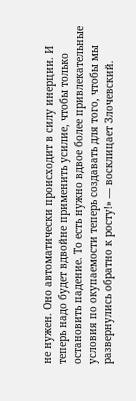не нужен. Оно автоматически происходит в силу инерции. И теперь надо будет вдвойне применить усилие, чтобы только остановить падение. То есть нужно вдвое более привлекательные условия по окупаемости теперь создавать для того, чтобы мы развернулись обратно к росту!» — восклицает Злочевский.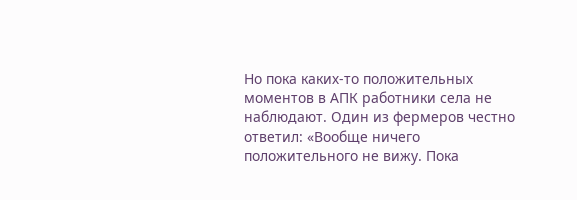Но пока каких-то положительных моментов в АПК работники села не наблюдают. Один из фермеров честно ответил: «Вообще ничего положительного не вижу. Пока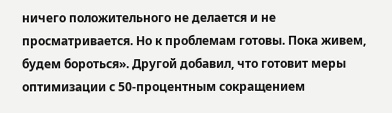ничего положительного не делается и не просматривается. Но к проблемам готовы. Пока живем, будем бороться». Другой добавил, что готовит меры оптимизации с 50-процентным сокращением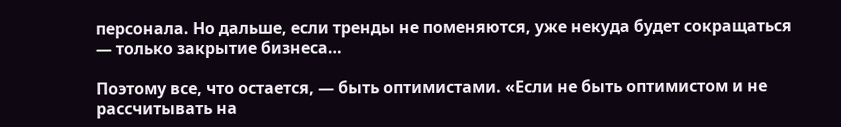персонала. Но дальше, если тренды не поменяются, уже некуда будет сокращаться — только закрытие бизнеса…

Поэтому все, что остается, — быть оптимистами. «Если не быть оптимистом и не рассчитывать на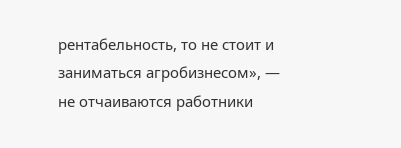рентабельность, то не стоит и заниматься агробизнесом», — не отчаиваются работники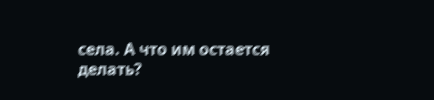села. А что им остается делать?